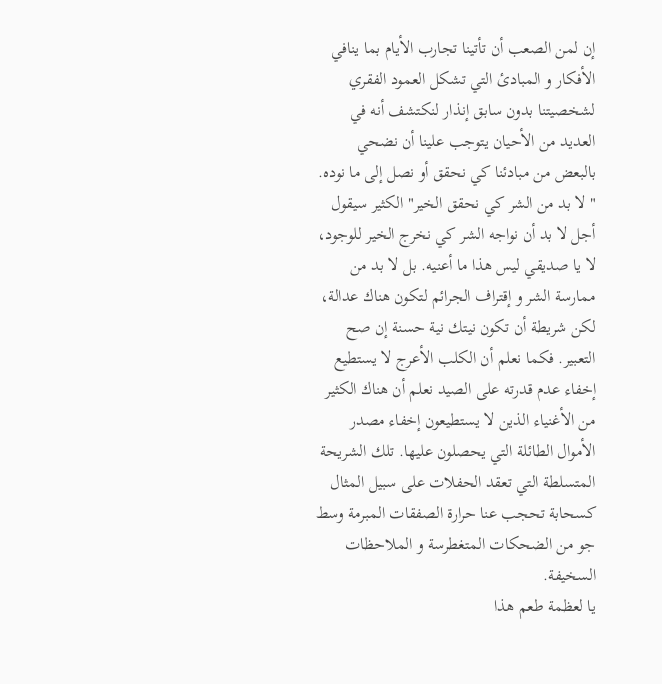إن لمن الصعب أن تأتينا تجارب الأيام بما ينافي الأفكار و المبادئ التي تشكل العمود الفقري لشخصيتنا بدون سابق إنذار لنكتشف أنه في العديد من الأحيان يتوجب علينا أن نضحي بالبعض من مبادئنا كي نحقق أو نصل إلى ما نوده.
" لا بد من الشر كي نحقق الخير" الكثير سيقول أجل لا بد أن نواجه الشر كي نخرج الخير للوجود، لا يا صديقي ليس هذا ما أعنيه. بل لا بد من ممارسة الشر و إقتراف الجرائم لتكون هناك عدالة، لكن شريطة أن تكون نيتك نية حسنة إن صح التعبير. فكما نعلم أن الكلب الأعرج لا يستطيع إخفاء عدم قدرته على الصيد نعلم أن هناك الكثير من الأغنياء الذين لا يستطيعون إخفاء مصدر الأموال الطائلة التي يحصلون عليها. تلك الشريحة المتسلطة التي تعقد الحفلات على سبيل المثال كسحابة تحجب عنا حرارة الصفقات المبرمة وسط جو من الضحكات المتغطرسة و الملاحظات السخيفة.
يا لعظمة طعم هذا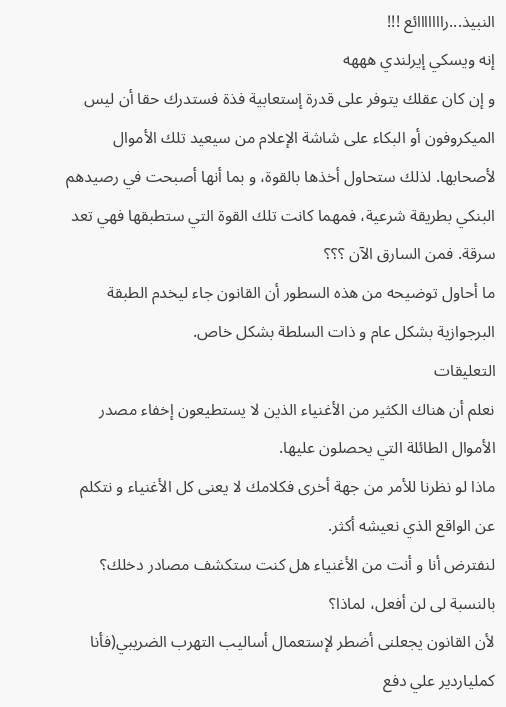النبيذ...رااااااائع !!!
إنه ويسكي إيرلندي هههه
و إن كان عقلك يتوفر على قدرة إستعابية فذة فستدرك حقا أن ليس الميكروفون أو البكاء على شاشة الإعلام من سيعيد تلك الأموال لأصحابها. لذلك ستحاول أخذها بالقوة، و بما أنها أصبحت في رصيدهم البنكي بطريقة شرعية، فمهما كانت تلك القوة التي ستطبقها فهي تعد سرقة. فمن السارق الآن ؟؟؟
ما أحاول توضيحه من هذه السطور أن القانون جاء ليخدم الطبقة البرجوازية بشكل عام و ذات السلطة بشكل خاص.
التعليقات
نعلم أن هناك الكثير من الأغنياء الذين لا يستطيعون إخفاء مصدر الأموال الطائلة التي يحصلون عليها.
ماذا لو نظرنا للأمر من جهة أخرى فكلامك لا يعنى كل الأغنياء و نتكلم عن الواقع الذي نعيشه أكثر.
لنفترض أنا و أنت من الأغنياء هل كنت ستكشف مصادر دخلك؟
بالنسبة لى لن أفعل، لماذا؟
لأن القانون يجعلنى أضطر لإستعمال أساليب التهرب الضريبي(فأنا كملياردير علي دفع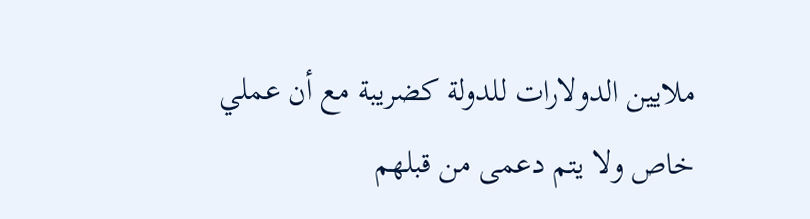ملايين الدولارات للدولة كضريبة مع أن عملي خاص ولا يتم دعمى من قبلهم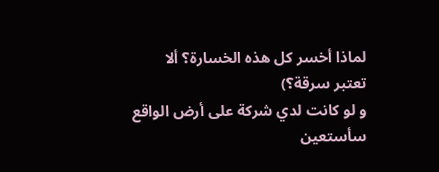لماذا أخسر كل هذه الخسارة؟ ألا تعتبر سرقة؟)
و لو كانت لدي شركة على أرض الواقع سأستعين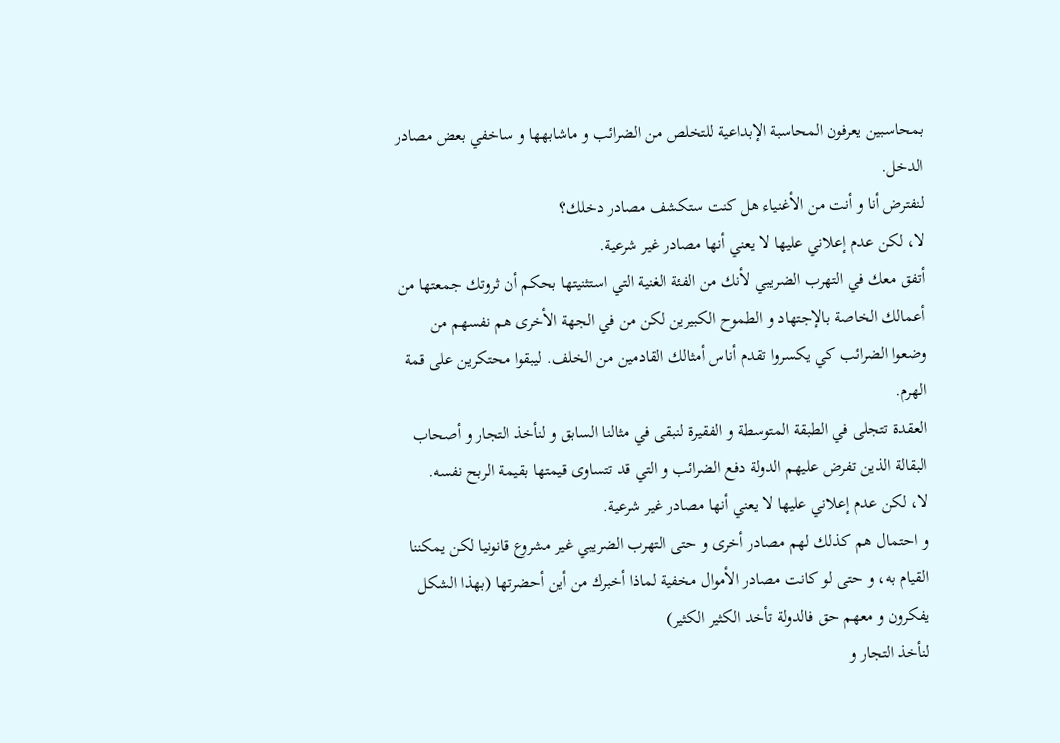بمحاسبين يعرفون المحاسبة الإبداعية للتخلص من الضرائب و ماشابهها و ساخفي بعض مصادر الدخل.
لنفترض أنا و أنت من الأغنياء هل كنت ستكشف مصادر دخلك؟
لا، لكن عدم إعلاني عليها لا يعني أنها مصادر غير شرعية.
أتفق معك في التهرب الضريبي لأنك من الفئة الغنية التي استثنيتها بحكم أن ثروتك جمعتها من أعمالك الخاصة بالإجتهاد و الطموح الكبيرين لكن من في الجهة الأخرى هم نفسهم من وضعوا الضرائب كي يكسروا تقدم أناس أمثالك القادمين من الخلف. ليبقوا محتكرين على قمة الهرم.
العقدة تتجلى في الطبقة المتوسطة و الفقيرة لنبقى في مثالنا السابق و لنأخذ التجار و أصحاب البقالة الذين تفرض عليهم الدولة دفع الضرائب و التي قد تتساوى قيمتها بقيمة الربح نفسه.
لا، لكن عدم إعلاني عليها لا يعني أنها مصادر غير شرعية.
و احتمال هم كذلك لهم مصادر أخرى و حتى التهرب الضريبي غير مشروع قانونيا لكن يمكننا القيام به، و حتى لو كانت مصادر الأموال مخفية لماذا أخبرك من أين أحضرتها (بهذا الشكل يفكرون و معهم حق فالدولة تأخد الكثير الكثير)
لنأخذ التجار و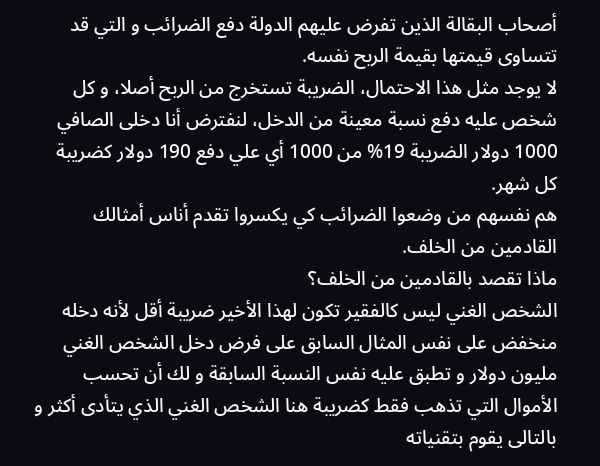أصحاب البقالة الذين تفرض عليهم الدولة دفع الضرائب و التي قد تتساوى قيمتها بقيمة الربح نفسه.
لا يوجد مثل هذا الاحتمال، الضريبة تستخرج من الربح أصلا، و كل شخص عليه دفع نسبة معينة من الدخل، لنفترض أنا دخلى الصافي 1000 دولار الضريبة 19% من 1000 أي علي دفع 190 دولار كضريبة كل شهر.
هم نفسهم من وضعوا الضرائب كي يكسروا تقدم أناس أمثالك القادمين من الخلف.
ماذا تقصد بالقادمين من الخلف؟
الشخص الغني ليس كالفقير تكون لهذا الأخير ضريبة أقل لأنه دخله منخفض على نفس المثال السابق على فرض دخل الشخص الغني مليون دولار و تطبق عليه نفس النسبة السابقة و لك أن تحسب الأموال التي تذهب فقط كضريبة هنا الشخص الغني الذي يتأدى أكثر و بالتالى يقوم بتقنياته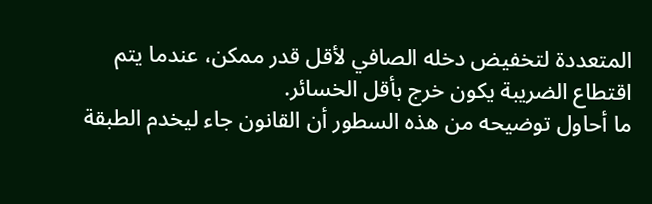المتعددة لتخفيض دخله الصافي لأقل قدر ممكن، عندما يتم اقتطاع الضريبة يكون خرج بأقل الخسائر.
ما أحاول توضيحه من هذه السطور أن القانون جاء ليخدم الطبقة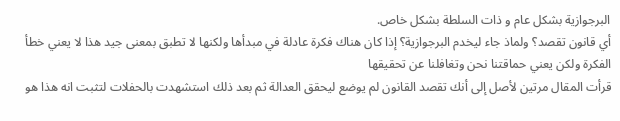البرجوازية بشكل عام و ذات السلطة بشكل خاص.
أي قانون تقصد؟ ولماذ جاء ليخدم البرجوازية؟ إذا كان هناك فكرة عادلة في مبدأها ولكنها لا تطبق بمعنى جيد هذا لا يعني خطأ الفكرة ولكن يعني حماقتنا نحن وتغافلنا عن تحقيقها
قرأت المقال مرتين لأصل إلى أنك تقصد القانون لم يوضع ليحقق العدالة ثم بعد ذلك استشهدت بالحفلات لتثبت انه هذا هو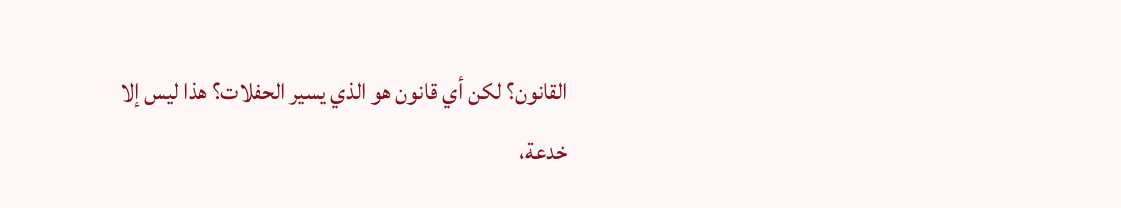القانون؟ لكن أي قانون هو الذي يسير الحفلات؟ هذا ليس إلا خدعة،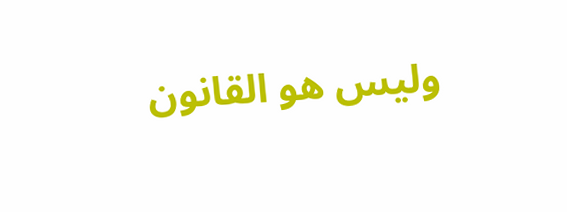وليس هو القانون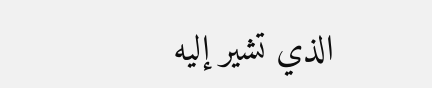الذي تشير إليه